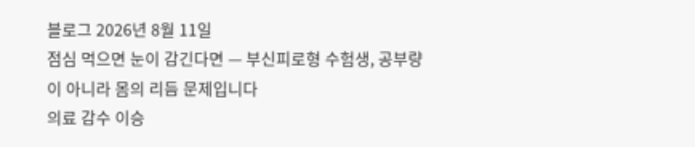블로그 2026년 8월 11일
점심 먹으면 눈이 감긴다면 — 부신피로형 수험생, 공부량이 아니라 몸의 리듬 문제입니다
의료 감수 이승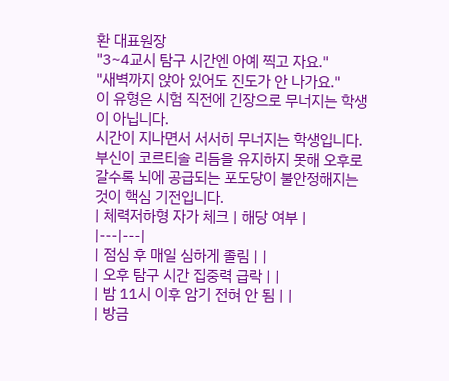환 대표원장
"3~4교시 탐구 시간엔 아예 찍고 자요."
"새벽까지 앉아 있어도 진도가 안 나가요."
이 유형은 시험 직전에 긴장으로 무너지는 학생이 아닙니다.
시간이 지나면서 서서히 무너지는 학생입니다.
부신이 코르티솔 리듬을 유지하지 못해 오후로 갈수록 뇌에 공급되는 포도당이 불안정해지는 것이 핵심 기전입니다.
| 체력저하형 자가 체크 | 해당 여부 |
|---|---|
| 점심 후 매일 심하게 졸림 | |
| 오후 탐구 시간 집중력 급락 | |
| 밤 11시 이후 암기 전혀 안 됨 | |
| 방금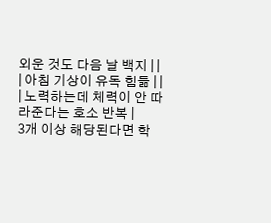외운 것도 다음 날 백지 | |
| 아침 기상이 유독 힘듦 | |
| 노력하는데 체력이 안 따라준다는 호소 반복 |
3개 이상 해당된다면 학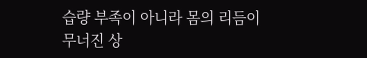습량 부족이 아니라 몸의 리듬이 무너진 상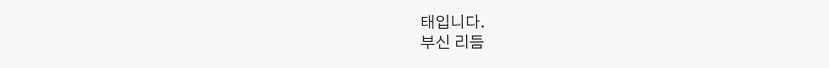태입니다.
부신 리듬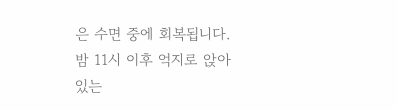은 수면 중에 회복됩니다.
밤 11시 이후 억지로 앉아 있는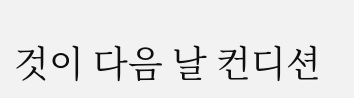것이 다음 날 컨디션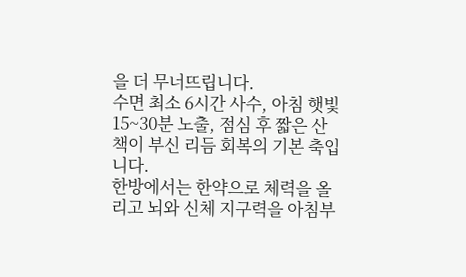을 더 무너뜨립니다.
수면 최소 6시간 사수, 아침 햇빛 15~30분 노출, 점심 후 짧은 산책이 부신 리듬 회복의 기본 축입니다.
한방에서는 한약으로 체력을 올리고 뇌와 신체 지구력을 아침부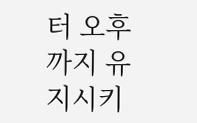터 오후까지 유지시키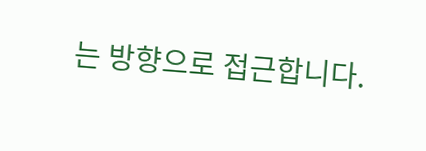는 방향으로 접근합니다.